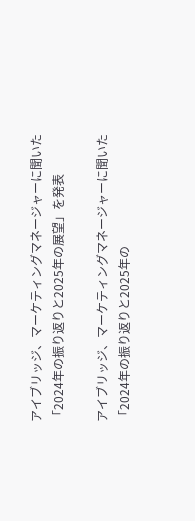アイブリッジ、マーケティングマネージャーに聞いた「2024年の振り返りと2025年の展望」を発表

アイブリッジ、マーケティングマネージャーに聞いた「2024年の振り返りと2025年の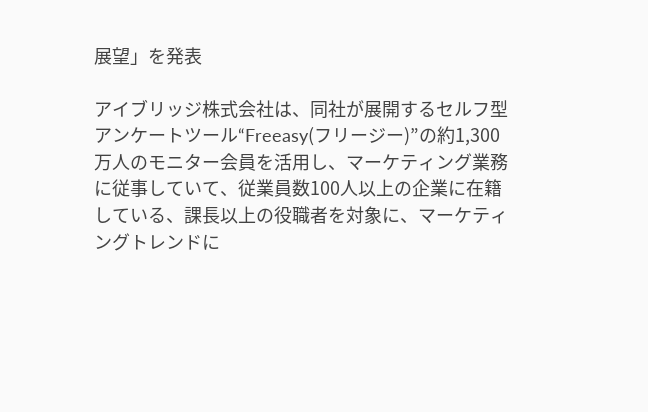展望」を発表

アイブリッジ株式会社は、同社が展開するセルフ型アンケートツール“Freeasy(フリージー)”の約1,300万人のモニター会員を活用し、マーケティング業務に従事していて、従業員数100人以上の企業に在籍している、課長以上の役職者を対象に、マーケティングトレンドに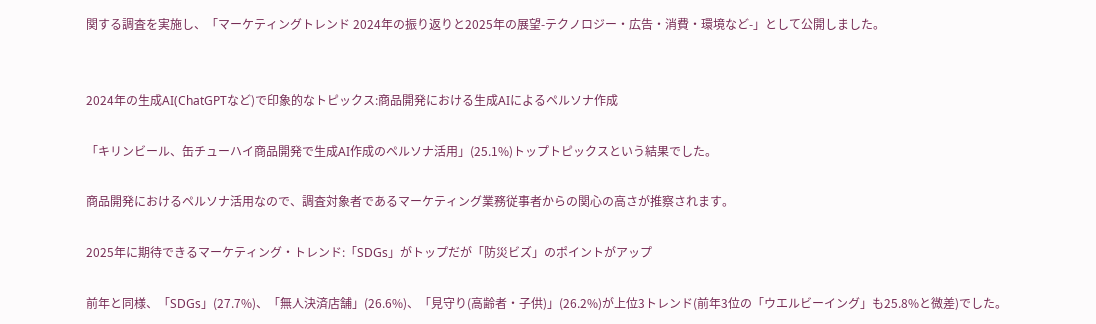関する調査を実施し、「マーケティングトレンド 2024年の振り返りと2025年の展望-テクノロジー・広告・消費・環境など-」として公開しました。


2024年の生成AI(ChatGPTなど)で印象的なトピックス:商品開発における生成AIによるペルソナ作成

「キリンビール、缶チューハイ商品開発で生成AI作成のペルソナ活用」(25.1%)トップトピックスという結果でした。

商品開発におけるペルソナ活用なので、調査対象者であるマーケティング業務従事者からの関心の高さが推察されます。

2025年に期待できるマーケティング・トレンド:「SDGs」がトップだが「防災ビズ」のポイントがアップ

前年と同様、「SDGs」(27.7%)、「無人決済店舗」(26.6%)、「見守り(高齢者・子供)」(26.2%)が上位3トレンド(前年3位の「ウエルビーイング」も25.8%と微差)でした。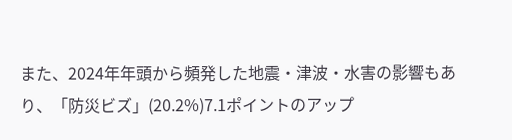また、2024年年頭から頻発した地震・津波・水害の影響もあり、「防災ビズ」(20.2%)7.1ポイントのアップ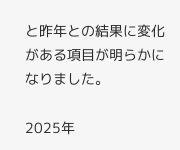と昨年との結果に変化がある項目が明らかになりました。

2025年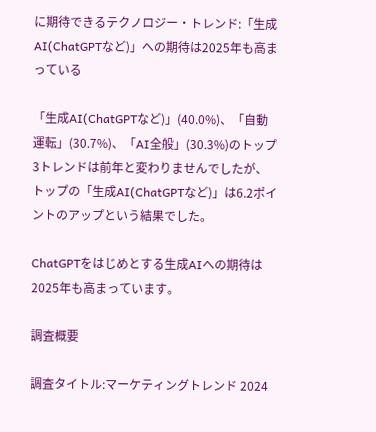に期待できるテクノロジー・トレンド:「生成AI(ChatGPTなど)」への期待は2025年も高まっている

「生成AI(ChatGPTなど)」(40.0%)、「自動運転」(30.7%)、「AI全般」(30.3%)のトップ3トレンドは前年と変わりませんでしたが、トップの「生成AI(ChatGPTなど)」は6.2ポイントのアップという結果でした。

ChatGPTをはじめとする生成AIへの期待は2025年も高まっています。

調査概要

調査タイトル:マーケティングトレンド 2024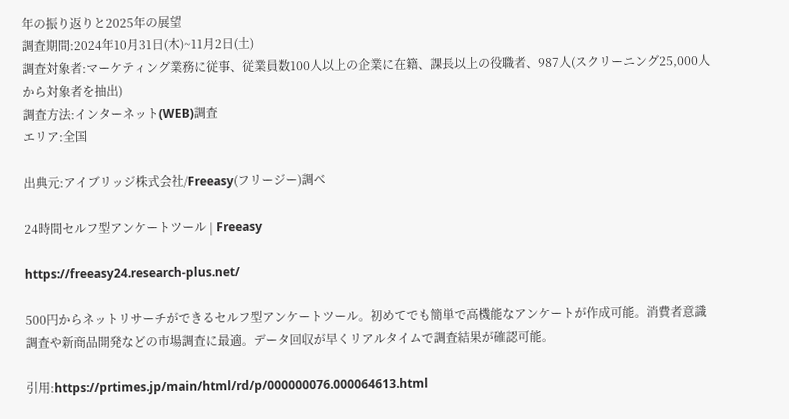年の振り返りと2025年の展望
調査期間:2024年10月31日(木)~11月2日(土)
調査対象者:マーケティング業務に従事、従業員数100人以上の企業に在籍、課長以上の役職者、987人(スクリーニング25,000人から対象者を抽出)
調査方法:インターネット(WEB)調査
エリア:全国

出典元:アイブリッジ株式会社/Freeasy(フリージー)調べ

24時間セルフ型アンケートツール | Freeasy

https://freeasy24.research-plus.net/

500円からネットリサーチができるセルフ型アンケートツール。初めてでも簡単で高機能なアンケートが作成可能。消費者意識調査や新商品開発などの市場調査に最適。データ回収が早くリアルタイムで調査結果が確認可能。

引用:https://prtimes.jp/main/html/rd/p/000000076.000064613.html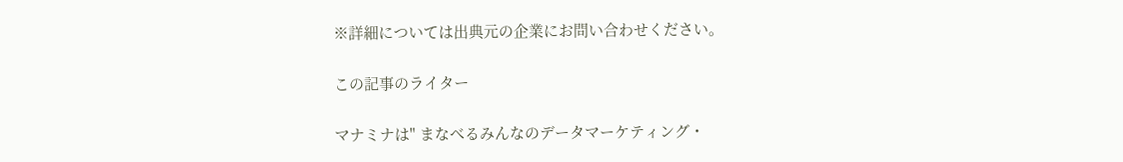※詳細については出典元の企業にお問い合わせください。

この記事のライター

マナミナは" まなべるみんなのデータマーケティング・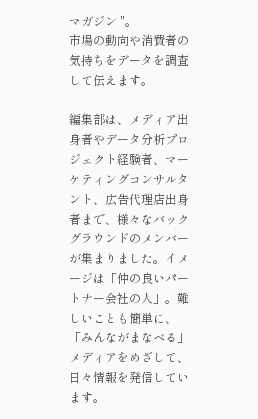マガジン "。
市場の動向や消費者の気持ちをデータを調査して伝えます。

編集部は、メディア出身者やデータ分析プロジェクト経験者、マーケティングコンサルタント、広告代理店出身者まで、様々なバックグラウンドのメンバーが集まりました。イメージは「仲の良いパートナー会社の人」。難しいことも簡単に、「みんながまなべる」メディアをめざして、日々情報を発信しています。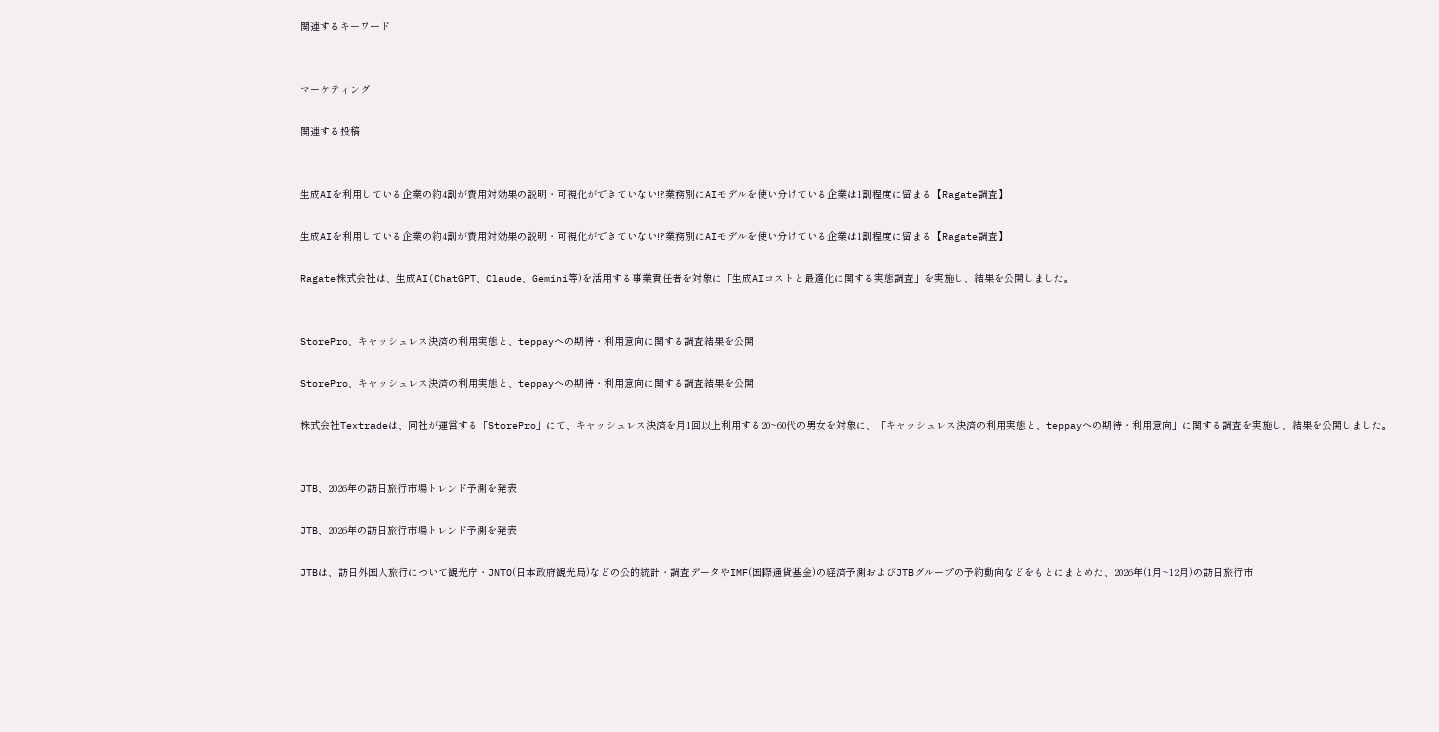関連するキーワード


マーケティング

関連する投稿


生成AIを利用している企業の約4割が費用対効果の説明・可視化ができていない!?業務別にAIモデルを使い分けている企業は1割程度に留まる【Ragate調査】

生成AIを利用している企業の約4割が費用対効果の説明・可視化ができていない!?業務別にAIモデルを使い分けている企業は1割程度に留まる【Ragate調査】

Ragate株式会社は、生成AI(ChatGPT、Claude、Gemini等)を活用する事業責任者を対象に「生成AIコストと最適化に関する実態調査」を実施し、結果を公開しました。


StorePro、キャッシュレス決済の利用実態と、teppayへの期待・利用意向に関する調査結果を公開

StorePro、キャッシュレス決済の利用実態と、teppayへの期待・利用意向に関する調査結果を公開

株式会社Textradeは、同社が運営する「StorePro」にて、キャッシュレス決済を月1回以上利用する20~60代の男女を対象に、「キャッシュレス決済の利用実態と、teppayへの期待・利用意向」に関する調査を実施し、結果を公開しました。


JTB、2026年の訪日旅行市場トレンド予測を発表

JTB、2026年の訪日旅行市場トレンド予測を発表

JTBは、訪日外国人旅行について観光庁・JNTO(日本政府観光局)などの公的統計・調査データやIMF(国際通貨基金)の経済予測およびJTBグループの予約動向などをもとにまとめた、2026年(1月~12月)の訪日旅行市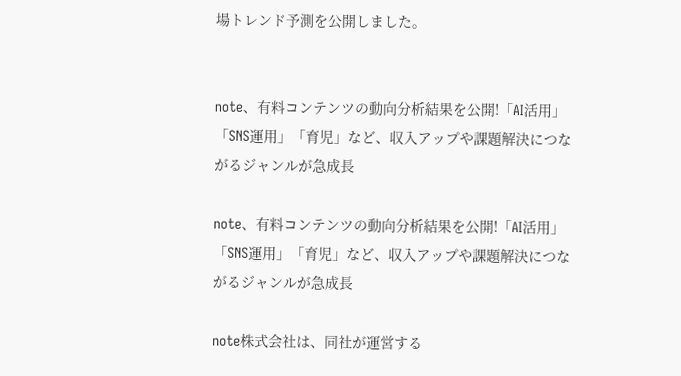場トレンド予測を公開しました。


note、有料コンテンツの動向分析結果を公開!「AI活用」「SNS運用」「育児」など、収入アップや課題解決につながるジャンルが急成長

note、有料コンテンツの動向分析結果を公開!「AI活用」「SNS運用」「育児」など、収入アップや課題解決につながるジャンルが急成長

note株式会社は、同社が運営する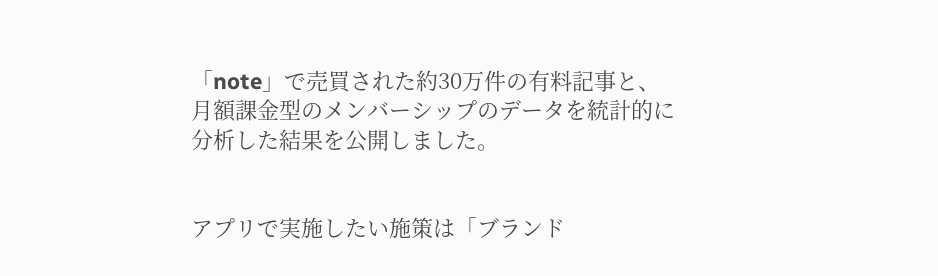「note」で売買された約30万件の有料記事と、月額課金型のメンバーシップのデータを統計的に分析した結果を公開しました。


アプリで実施したい施策は「ブランド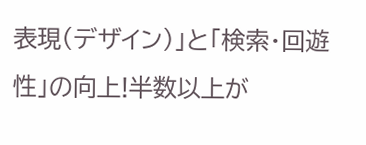表現(デザイン)」と「検索・回遊性」の向上!半数以上が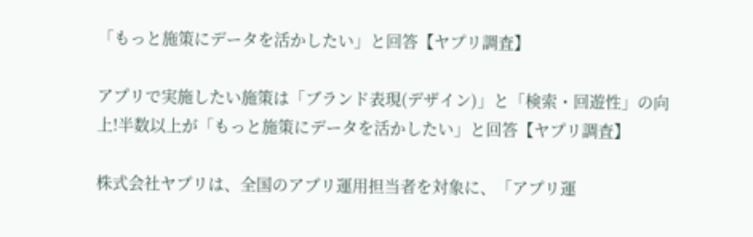「もっと施策にデータを活かしたい」と回答【ヤプリ調査】

アプリで実施したい施策は「ブランド表現(デザイン)」と「検索・回遊性」の向上!半数以上が「もっと施策にデータを活かしたい」と回答【ヤプリ調査】

株式会社ヤプリは、全国のアプリ運用担当者を対象に、「アプリ運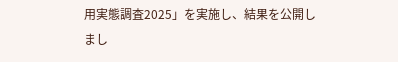用実態調査2025」を実施し、結果を公開しまし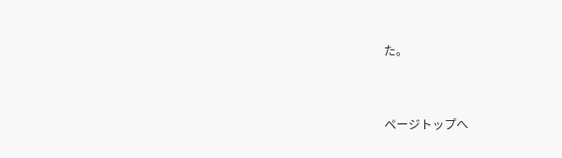た。


ページトップへ